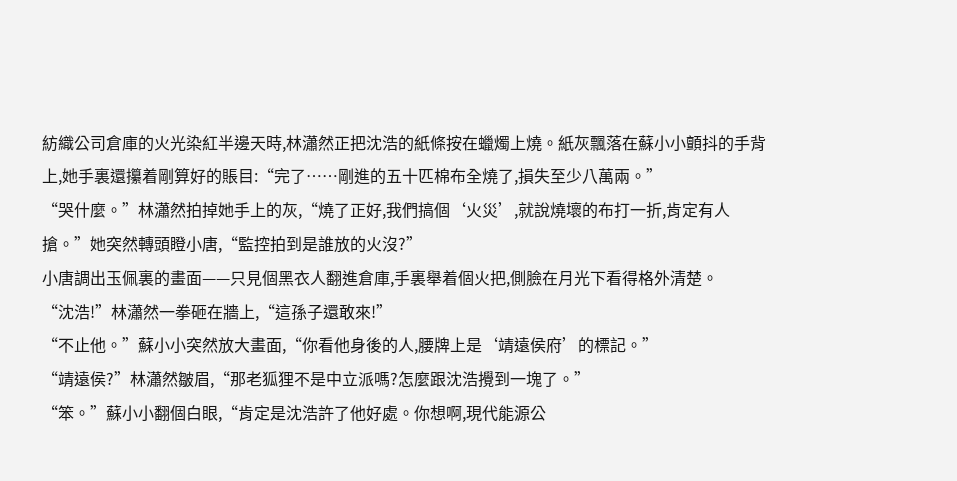紡織公司倉庫的火光染紅半邊天時,林瀟然正把沈浩的紙條按在蠟燭上燒。紙灰飄落在蘇小小顫抖的手背上,她手裏還攥着剛算好的賬目:“完了……剛進的五十匹棉布全燒了,損失至少八萬兩。”
“哭什麼。”林瀟然拍掉她手上的灰,“燒了正好,我們搞個‘火災’,就說燒壞的布打一折,肯定有人搶。”她突然轉頭瞪小唐,“監控拍到是誰放的火沒?”
小唐調出玉佩裏的畫面——只見個黑衣人翻進倉庫,手裏舉着個火把,側臉在月光下看得格外清楚。
“沈浩!”林瀟然一拳砸在牆上,“這孫子還敢來!”
“不止他。”蘇小小突然放大畫面,“你看他身後的人,腰牌上是‘靖遠侯府’的標記。”
“靖遠侯?”林瀟然皺眉,“那老狐狸不是中立派嗎?怎麼跟沈浩攪到一塊了。”
“笨。”蘇小小翻個白眼,“肯定是沈浩許了他好處。你想啊,現代能源公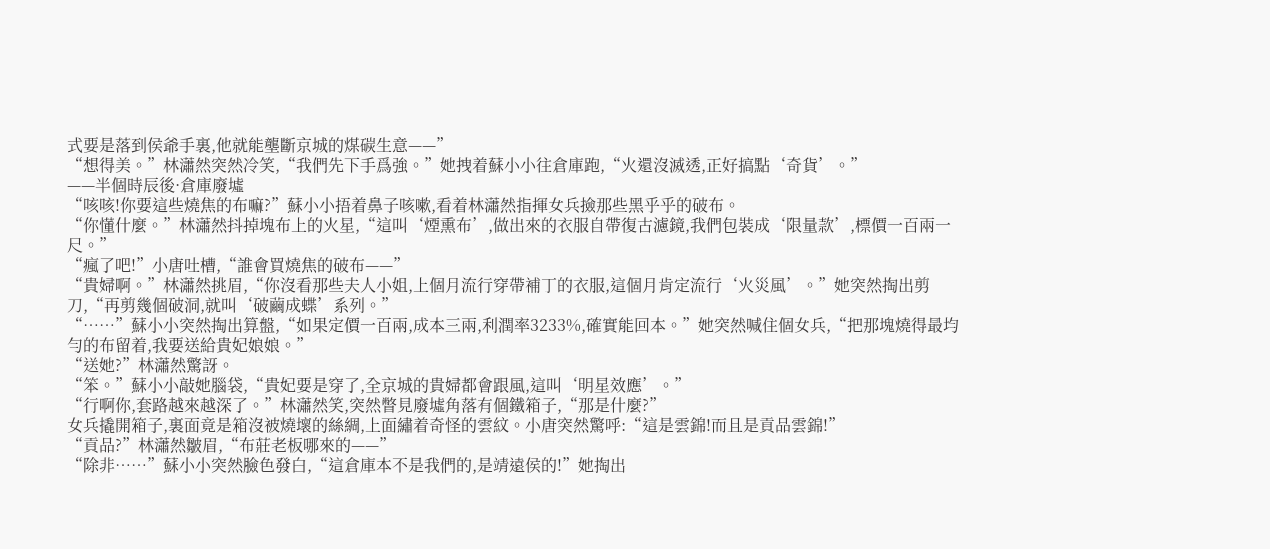式要是落到侯爺手裏,他就能壟斷京城的煤碳生意——”
“想得美。”林瀟然突然冷笑,“我們先下手爲強。”她拽着蘇小小往倉庫跑,“火還沒滅透,正好搞點‘奇貨’。”
——半個時辰後·倉庫廢墟
“咳咳!你要這些燒焦的布嘛?”蘇小小捂着鼻子咳嗽,看着林瀟然指揮女兵撿那些黑乎乎的破布。
“你懂什麼。”林瀟然抖掉塊布上的火星,“這叫‘煙熏布’,做出來的衣服自帶復古濾鏡,我們包裝成‘限量款’,標價一百兩一尺。”
“瘋了吧!”小唐吐槽,“誰會買燒焦的破布——”
“貴婦啊。”林瀟然挑眉,“你沒看那些夫人小姐,上個月流行穿帶補丁的衣服,這個月肯定流行‘火災風’。”她突然掏出剪刀,“再剪幾個破洞,就叫‘破繭成蝶’系列。”
“……”蘇小小突然掏出算盤,“如果定價一百兩,成本三兩,利潤率3233%,確實能回本。”她突然喊住個女兵,“把那塊燒得最均勻的布留着,我要送給貴妃娘娘。”
“送她?”林瀟然驚訝。
“笨。”蘇小小敲她腦袋,“貴妃要是穿了,全京城的貴婦都會跟風,這叫‘明星效應’。”
“行啊你,套路越來越深了。”林瀟然笑,突然瞥見廢墟角落有個鐵箱子,“那是什麼?”
女兵撬開箱子,裏面竟是箱沒被燒壞的絲綢,上面繡着奇怪的雲紋。小唐突然驚呼:“這是雲錦!而且是貢品雲錦!”
“貢品?”林瀟然皺眉,“布莊老板哪來的——”
“除非……”蘇小小突然臉色發白,“這倉庫本不是我們的,是靖遠侯的!”她掏出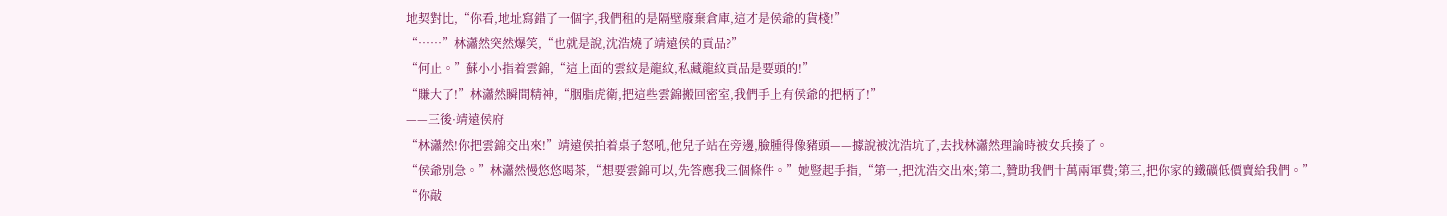地契對比,“你看,地址寫錯了一個字,我們租的是隔壁廢棄倉庫,這才是侯爺的貨棧!”
“……”林瀟然突然爆笑,“也就是說,沈浩燒了靖遠侯的貢品?”
“何止。”蘇小小指着雲錦,“這上面的雲紋是龍紋,私藏龍紋貢品是要頭的!”
“賺大了!”林瀟然瞬間精神,“胭脂虎衛,把這些雲錦搬回密室,我們手上有侯爺的把柄了!”
——三後·靖遠侯府
“林瀟然!你把雲錦交出來!”靖遠侯拍着桌子怒吼,他兒子站在旁邊,臉腫得像豬頭——據說被沈浩坑了,去找林瀟然理論時被女兵揍了。
“侯爺別急。”林瀟然慢悠悠喝茶,“想要雲錦可以,先答應我三個條件。”她豎起手指,“第一,把沈浩交出來;第二,贊助我們十萬兩軍費;第三,把你家的鐵礦低價賣給我們。”
“你敲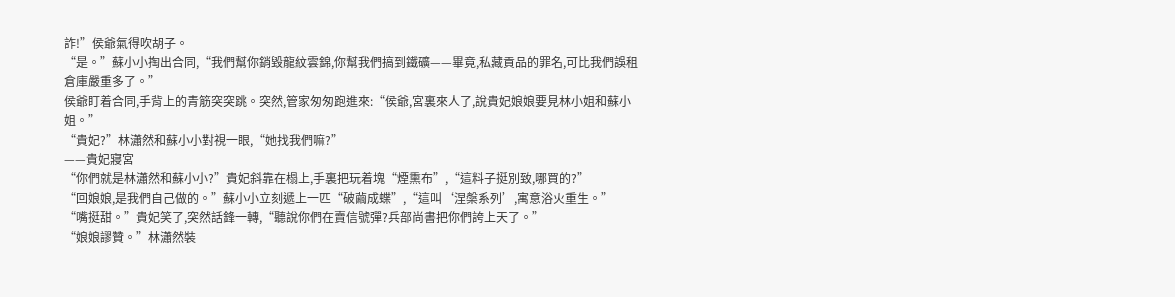詐!”侯爺氣得吹胡子。
“是。”蘇小小掏出合同,“我們幫你銷毀龍紋雲錦,你幫我們搞到鐵礦——畢竟,私藏貢品的罪名,可比我們誤租倉庫嚴重多了。”
侯爺盯着合同,手背上的青筋突突跳。突然,管家匆匆跑進來:“侯爺,宮裏來人了,說貴妃娘娘要見林小姐和蘇小姐。”
“貴妃?”林瀟然和蘇小小對視一眼,“她找我們嘛?”
——貴妃寢宮
“你們就是林瀟然和蘇小小?”貴妃斜靠在榻上,手裏把玩着塊“煙熏布”,“這料子挺別致,哪買的?”
“回娘娘,是我們自己做的。”蘇小小立刻遞上一匹“破繭成蝶”,“這叫‘涅槃系列’,寓意浴火重生。”
“嘴挺甜。”貴妃笑了,突然話鋒一轉,“聽說你們在賣信號彈?兵部尚書把你們誇上天了。”
“娘娘謬贊。”林瀟然裝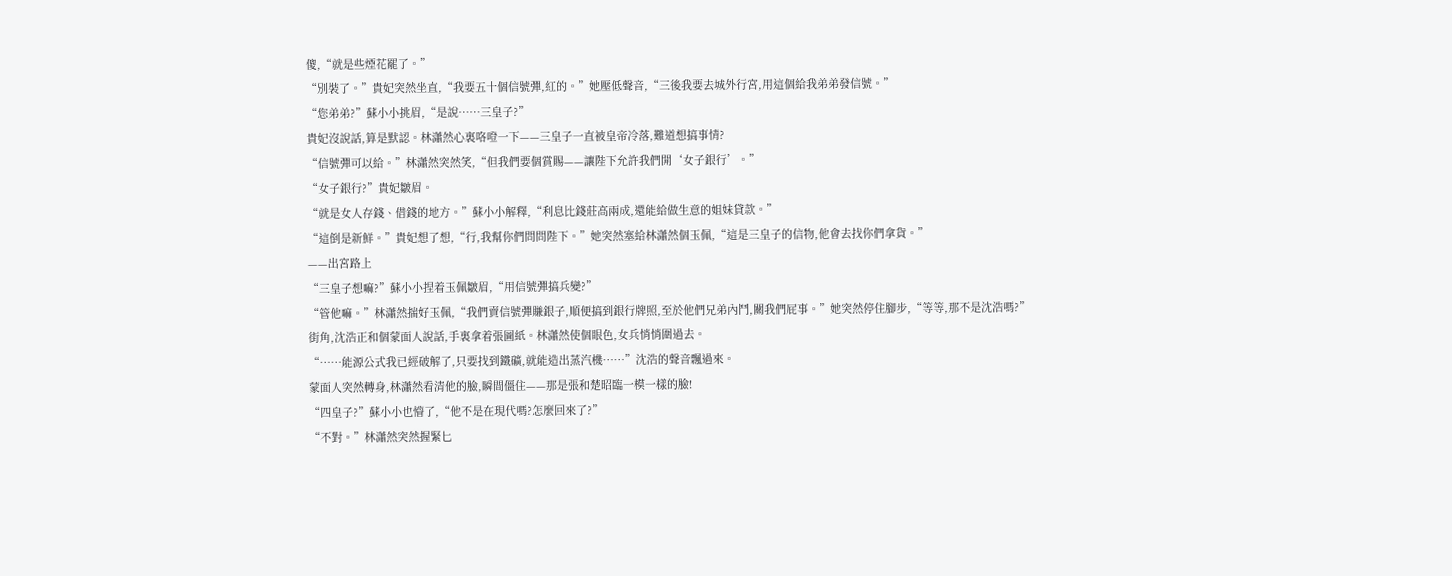傻,“就是些煙花罷了。”
“別裝了。”貴妃突然坐直,“我要五十個信號彈,紅的。”她壓低聲音,“三後我要去城外行宮,用這個給我弟弟發信號。”
“您弟弟?”蘇小小挑眉,“是說……三皇子?”
貴妃沒說話,算是默認。林瀟然心裏咯噔一下——三皇子一直被皇帝冷落,難道想搞事情?
“信號彈可以給。”林瀟然突然笑,“但我們要個賞賜——讓陛下允許我們開‘女子銀行’。”
“女子銀行?”貴妃皺眉。
“就是女人存錢、借錢的地方。”蘇小小解釋,“利息比錢莊高兩成,還能給做生意的姐妹貸款。”
“這倒是新鮮。”貴妃想了想,“行,我幫你們問問陛下。”她突然塞給林瀟然個玉佩,“這是三皇子的信物,他會去找你們拿貨。”
——出宮路上
“三皇子想嘛?”蘇小小捏着玉佩皺眉,“用信號彈搞兵變?”
“管他嘛。”林瀟然揣好玉佩,“我們賣信號彈賺銀子,順便搞到銀行牌照,至於他們兄弟內鬥,關我們屁事。”她突然停住腳步,“等等,那不是沈浩嗎?”
街角,沈浩正和個蒙面人說話,手裏拿着張圖紙。林瀟然使個眼色,女兵悄悄圍過去。
“……能源公式我已經破解了,只要找到鐵礦,就能造出蒸汽機……”沈浩的聲音飄過來。
蒙面人突然轉身,林瀟然看清他的臉,瞬間僵住——那是張和楚昭臨一模一樣的臉!
“四皇子?”蘇小小也懵了,“他不是在現代嗎?怎麼回來了?”
“不對。”林瀟然突然握緊匕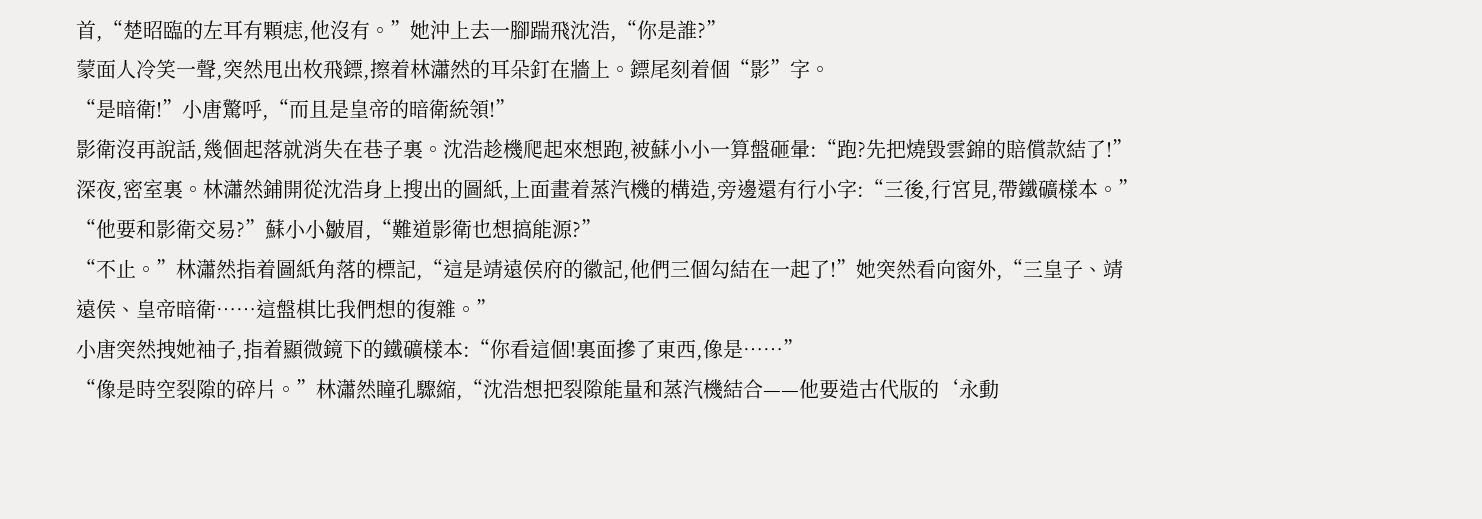首,“楚昭臨的左耳有顆痣,他沒有。”她沖上去一腳踹飛沈浩,“你是誰?”
蒙面人冷笑一聲,突然甩出枚飛鏢,擦着林瀟然的耳朵釘在牆上。鏢尾刻着個“影”字。
“是暗衛!”小唐驚呼,“而且是皇帝的暗衛統領!”
影衛沒再說話,幾個起落就消失在巷子裏。沈浩趁機爬起來想跑,被蘇小小一算盤砸暈:“跑?先把燒毀雲錦的賠償款結了!”
深夜,密室裏。林瀟然鋪開從沈浩身上搜出的圖紙,上面畫着蒸汽機的構造,旁邊還有行小字:“三後,行宮見,帶鐵礦樣本。”
“他要和影衛交易?”蘇小小皺眉,“難道影衛也想搞能源?”
“不止。”林瀟然指着圖紙角落的標記,“這是靖遠侯府的徽記,他們三個勾結在一起了!”她突然看向窗外,“三皇子、靖遠侯、皇帝暗衛……這盤棋比我們想的復雜。”
小唐突然拽她袖子,指着顯微鏡下的鐵礦樣本:“你看這個!裏面摻了東西,像是……”
“像是時空裂隙的碎片。”林瀟然瞳孔驟縮,“沈浩想把裂隙能量和蒸汽機結合——他要造古代版的‘永動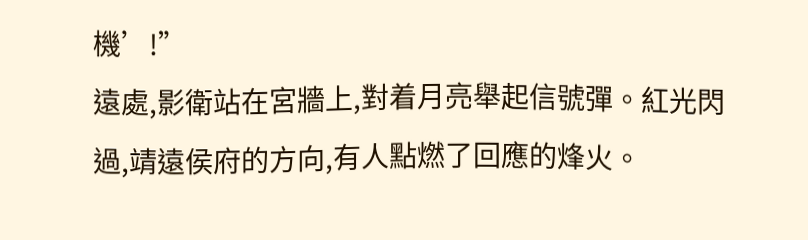機’!”
遠處,影衛站在宮牆上,對着月亮舉起信號彈。紅光閃過,靖遠侯府的方向,有人點燃了回應的烽火。